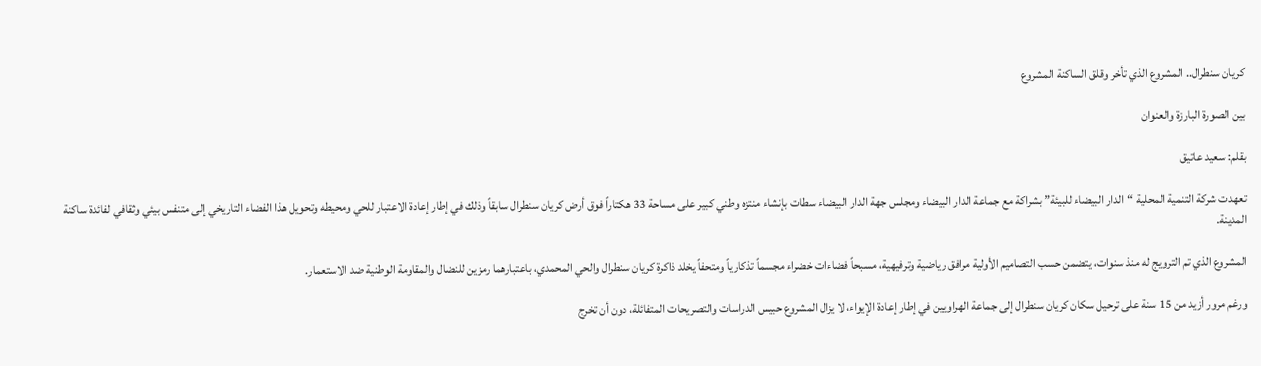كريان سنطرال.. المشروع الذي تأخر وقلق الساكنة المشروع

بين الصورة البارزة والعنوان

بقلم: سعيد عاتيق

تعهدت شركة التنمية المحلية “الدار البيضاء للبيئة” بشراكة مع جماعة الدار البيضاء ومجلس جهة الدار البيضاء سطات بإنشاء منتزه وطني كبير على مساحة 33 هكتاراً فوق أرض كريان سنطرال سابقاً وذلك في إطار إعادة الاعتبار للحي ومحيطه وتحويل هذا الفضاء التاريخي إلى متنفس بيئي وثقافي لفائدة ساكنة المدينة.

المشروع الذي تم الترويج له منذ سنوات، يتضمن حسب التصاميم الأولية مرافق رياضية وترفيهية، مسبحاً فضاءات خضراء مجسماً تذكارياً ومتحفاً يخلد ذاكرة كريان سنطرال والحي المحمدي، باعتبارهما رمزين للنضال والمقاومة الوطنية ضد الاستعمار.

ورغم مرور أزيد من 15 سنة على ترحيل سكان كريان سنطرال إلى جماعة الهراويين في إطار إعادة الإيواء، لا يزال المشروع حبيس الدراسات والتصريحات المتفائلة، دون أن تخرج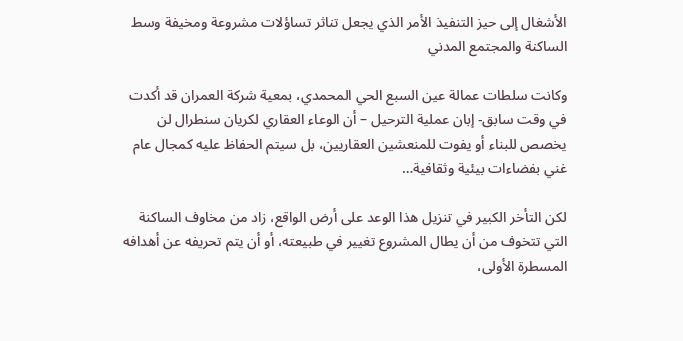الأشغال إلى حيز التنفيذ الأمر الذي يجعل تناثر تساؤلات مشروعة ومخيفة وسط الساكنة والمجتمع المدني

وكانت سلطات عمالة عين السبع الحي المحمدي، بمعية شركة العمران قد أكدت في وقت سابق- إبان عملية الترحيل – أن الوعاء العقاري لكريان سنطرال لن يخصص للبناء أو يفوت للمنعشين العقاريين، بل سيتم الحفاظ عليه كمجال عام غني بفضاءات بيئية وثقافية…

لكن التأخر الكبير في تنزيل هذا الوعد على أرض الواقع، زاد من مخاوف الساكنة التي تتخوف من أن يطال المشروع تغيير في طبيعته، أو أن يتم تحريفه عن أهدافه المسطرة الأولى،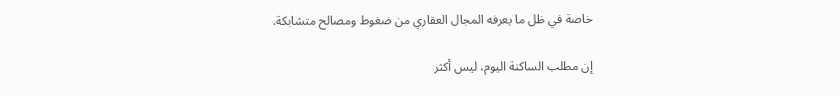خاصة في ظل ما يعرفه المجال العقاري من ضغوط ومصالح متشابكة.

إن مطلب الساكنة اليوم، ليس أكثر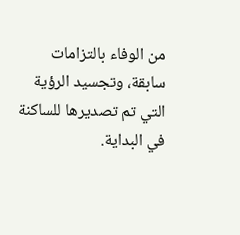من الوفاء بالتزامات سابقة، وتجسيد الرؤية التي تم تصديرها للساكنة في البداية.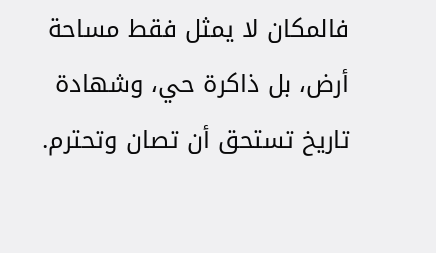فالمكان لا يمثل فقط مساحة أرض، بل ذاكرة حي، وشهادة تاريخ تستحق أن تصان وتحترم.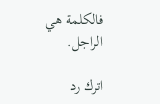فالكلمة هي الراجل.

اترك رد